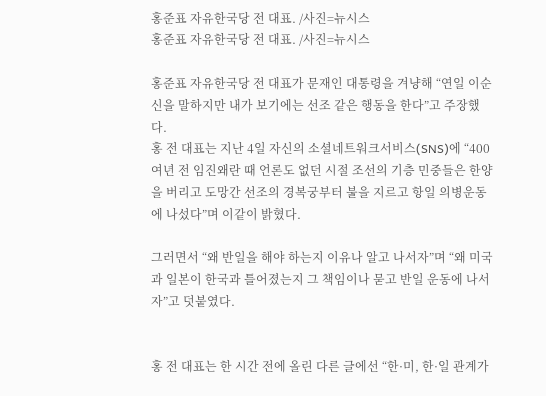홍준표 자유한국당 전 대표. /사진=뉴시스
홍준표 자유한국당 전 대표. /사진=뉴시스

홍준표 자유한국당 전 대표가 문재인 대통령을 겨냥해 “연일 이순신을 말하지만 내가 보기에는 선조 같은 행동을 한다”고 주장했다.
홍 전 대표는 지난 4일 자신의 소셜네트워크서비스(SNS)에 “400여년 전 임진왜란 때 언론도 없던 시절 조선의 기층 민중들은 한양을 버리고 도망간 선조의 경복궁부터 불을 지르고 항일 의병운동에 나섰다”며 이같이 밝혔다.

그러면서 “왜 반일을 해야 하는지 이유나 알고 나서자”며 “왜 미국과 일본이 한국과 틀어졌는지 그 책임이나 묻고 반일 운동에 나서자”고 덧붙였다.


홍 전 대표는 한 시간 전에 올린 다른 글에선 “한·미, 한·일 관계가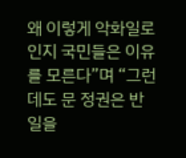왜 이렇게 악화일로인지 국민들은 이유를 모른다”며 “그런데도 문 정권은 반일을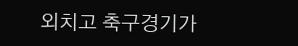외치고 축구경기가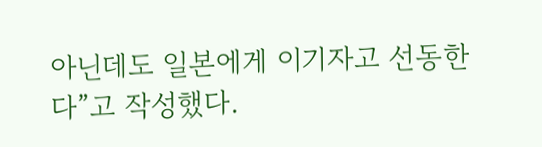아닌데도 일본에게 이기자고 선동한다”고 작성했다.